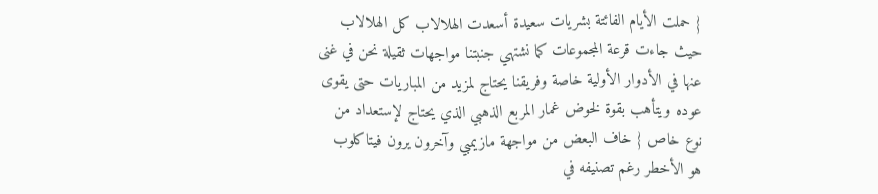{ حملت الأيام الفائتة بشريات سعيدة أسعدت الهلالاب كل الهلالاب حيث جاءت قرعة المجموعات كما نشتهي جنبتنا مواجهات ثقيلة نحن في غنى عنها في الأدوار الأولية خاصة وفريقنا يحتاج لمزيد من المباريات حتى يقوى عوده ويتأهب بقوة لخوض غمار المربع الذهبي الذي يحتاج لإستعداد من نوع خاص { خاف البعض من مواجهة مازيمبي وآخرون يرون فيتاكلوب هو الأخطر رغم تصنيفه في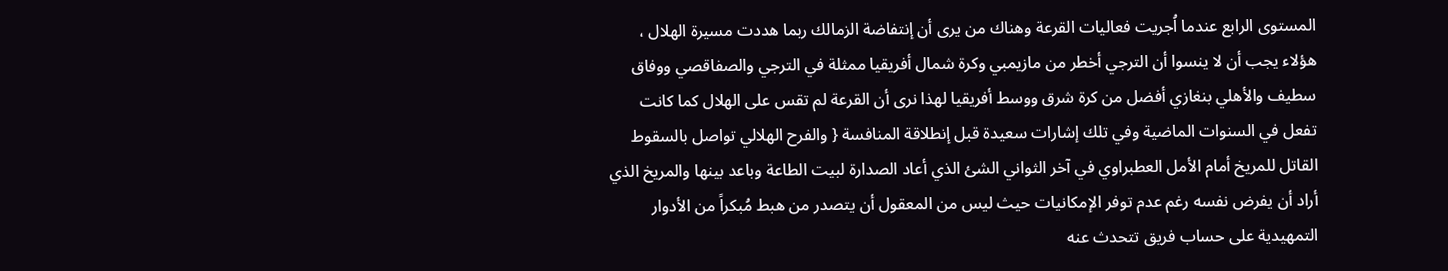المستوى الرابع عندما اُجريت فعاليات القرعة وهناك من يرى أن إنتفاضة الزمالك ربما هددت مسيرة الهلال ، هؤلاء يجب أن لا ينسوا أن الترجي أخطر من مازيمبي وكرة شمال أفريقيا ممثلة في الترجي والصفاقصي ووفاق سطيف والأهلي بنغازي أفضل من كرة شرق ووسط أفريقيا لهذا نرى أن القرعة لم تقس على الهلال كما كانت تفعل في السنوات الماضية وفي تلك إشارات سعيدة قبل إنطلاقة المنافسة { والفرح الهلالي تواصل بالسقوط القاتل للمريخ أمام الأمل العطبراوي في آخر الثواني الشئ الذي أعاد الصدارة لبيت الطاعة وباعد بينها والمريخ الذي أراد أن يفرض نفسه رغم عدم توفر الإمكانيات حيث ليس من المعقول أن يتصدر من هبط مُبكراً من الأدوار التمهيدية على حساب فريق تتحدث عنه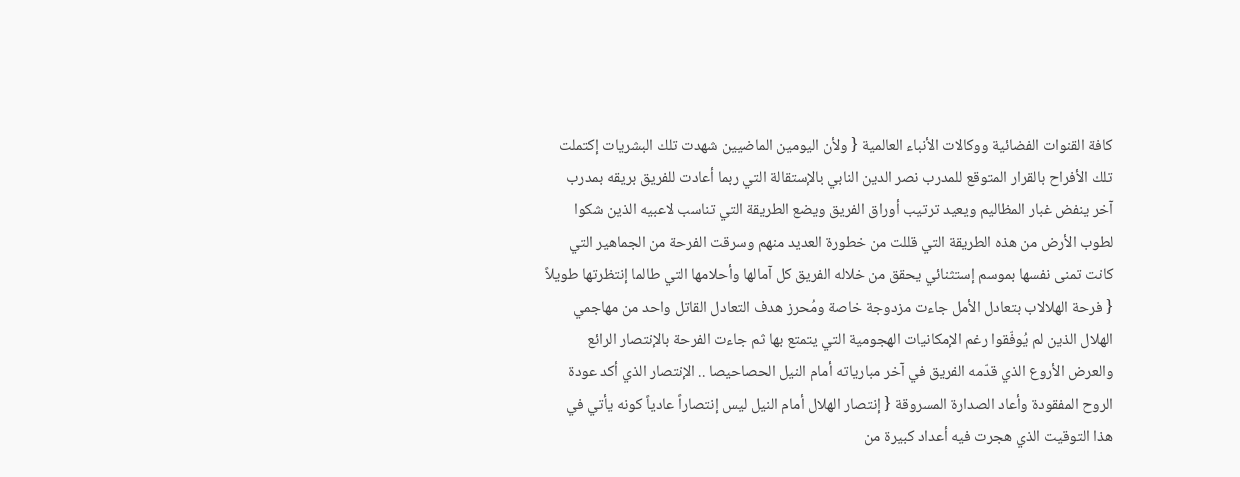كافة القنوات الفضائية ووكالات الأنباء العالمية { ولأن اليومين الماضيين شهدت تلك البشريات إكتملت تلك الأفراح بالقرار المتوقع للمدرب نصر الدين النابي بالإستقالة التي ربما أعادت للفريق بريقه بمدرب آخر ينفض غبار المظاليم ويعيد ترتيب أوراق الفريق ويضع الطريقة التي تناسب لاعبيه الذين شكوا لطوب الأرض من هذه الطريقة التي قللت من خطورة العديد منهم وسرقت الفرحة من الجماهير التي كانت تمنى نفسها بموسم إستثنائي يحقق من خلاله الفريق كل آمالها وأحلامها التي طالما إنتظرتها طويلاً { فرحة الهلالاب بتعادل الأمل جاءت مزدوجة خاصة ومُحرز هدف التعادل القاتل واحد من مهاجمي الهلال الذين لم يُوفّقوا رغم الإمكانيات الهجومية التي يتمتع بها ثم جاءت الفرحة بالإنتصار الرائع والعرض الأروع الذي قدّمه الفريق في آخر مبارياته أمام النيل الحصاحيصا .. الإنتصار الذي أكد عودة الروح المفقودة وأعاد الصدارة المسروقة { إنتصار الهلال أمام النيل ليس إنتصاراً عادياً كونه يأتي في هذا التوقيت الذي هجرت فيه أعداد كبيرة من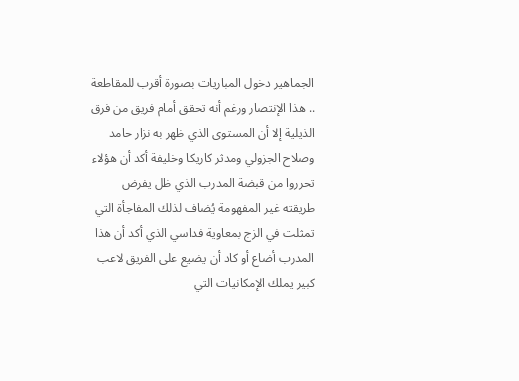الجماهير دخول المباريات بصورة أقرب للمقاطعة .. هذا الإنتصار ورغم أنه تحقق أمام فريق من فرق الذيلية إلا أن المستوى الذي ظهر به نزار حامد وصلاح الجزولي ومدثر كاريكا وخليفة أكد أن هؤلاء تحرروا من قبضة المدرب الذي ظل يفرض طريقته غير المفهومة يُضاف لذلك المفاجأة التي تمثلت في الزج بمعاوية فداسي الذي أكد أن هذا المدرب أضاع أو كاد أن يضيع على الفريق لاعب كبير يملك الإمكانيات التي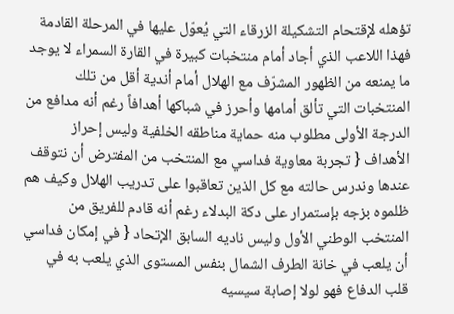تؤهله لإقتحام التشكيلة الزرقاء التي يُعوّل عليها في المرحلة القادمة فهذا اللاعب الذي أجاد أمام منتخبات كبيرة في القارة السمراء لا يوجد ما يمنعه من الظهور المشرّف مع الهلال أمام أندية أقل من تلك المنتخبات التي تألق أمامها وأحرز في شباكها أهدافاً رغم أنه مدافع من الدرجة الأولى مطلوب منه حماية مناطقه الخلفية وليس إحراز الأهداف { تجربة معاوية فداسي مع المنتخب من المفترض أن نتوقف عندها وندرس حالته مع كل الذين تعاقبوا على تدريب الهلال وكيف هم ظلموه بزجه بإستمرار على دكة البدلاء رغم أنه قادم للفريق من المنتخب الوطني الأول وليس ناديه السابق الإتحاد { في إمكان فداسي أن يلعب في خانة الطرف الشمال بنفس المستوى الذي يلعب به في قلب الدفاع فهو لولا إصابة سيسيه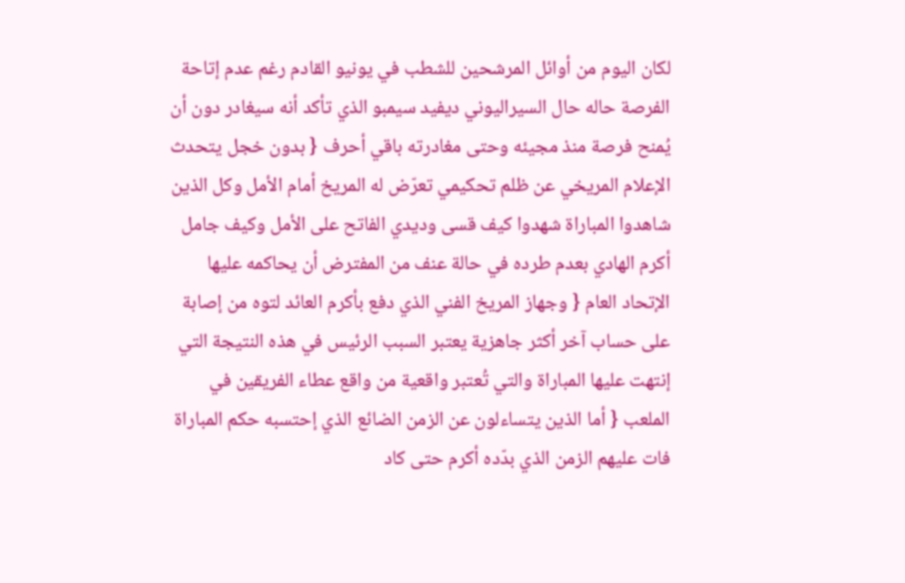لكان اليوم من أوائل المرشحين للشطب في يونيو القادم رغم عدم إتاحة الفرصة حاله حال السيراليوني ديفيد سيمبو الذي تأكد أنه سيغادر دون أن يُمنح فرصة منذ مجيئه وحتى مغادرته باقي أحرف { بدون خجل يتحدث الإعلام المريخي عن ظلم تحكيمي تعرّض له المريخ أمام الأمل وكل الذين شاهدوا المباراة شهدوا كيف قسى وديدي الفاتح على الأمل وكيف جامل أكرم الهادي بعدم طرده في حالة عنف من المفترض أن يحاكمه عليها الإتحاد العام { وجهاز المريخ الفني الذي دفع بأكرم العائد لتوه من إصابة على حساب آخر أكثر جاهزية يعتبر السبب الرئيس في هذه النتيجة التي إنتهت عليها المباراة والتي تُعتبر واقعية من واقع عطاء الفريقين في الملعب { أما الذين يتساءلون عن الزمن الضائع الذي إحتسبه حكم المباراة فات عليهم الزمن الذي بدّده أكرم حتى كاد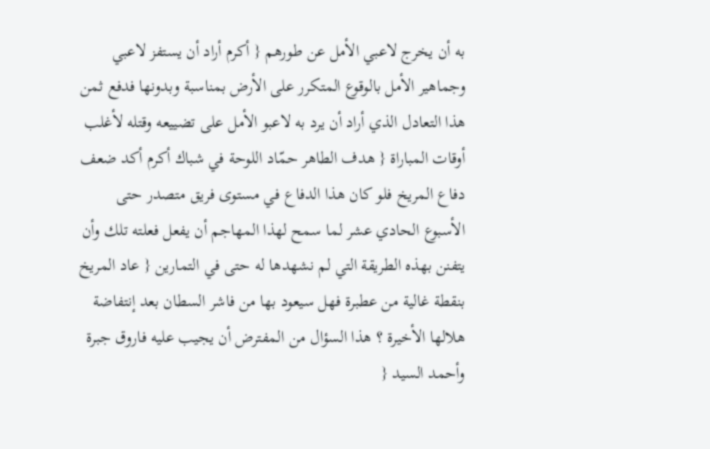به أن يخرج لاعبي الأمل عن طورهم { أكرم أراد أن يستفز لاعبي وجماهير الأمل بالوقوع المتكرر على الأرض بمناسبة وبدونها فدفع ثمن هذا التعادل الذي أراد أن يرد به لاعبو الأمل على تضييعه وقتله لأغلب أوقات المباراة { هدف الطاهر حمّاد اللوحة في شباك أكرم أكد ضعف دفاع المريخ فلو كان هذا الدفاع في مستوى فريق متصدر حتى الأسبوع الحادي عشر لما سمح لهذا المهاجم أن يفعل فعلته تلك وأن يتفنن بهذه الطريقة التي لم نشهدها له حتى في التمارين { عاد المريخ بنقطة غالية من عطبرة فهل سيعود بها من فاشر السطان بعد إنتفاضة هلالها الأخيرة ؟ هذا السؤال من المفترض أن يجيب عليه فاروق جبرة وأحمد السيد {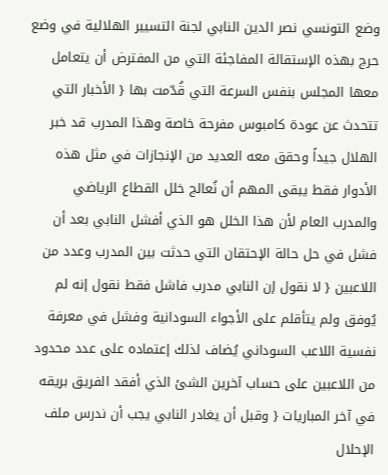وضع التونسي نصر الدين النابي لجنة التسيير الهلالية في وضع حرج بهذه الإستقالة المفاجئة التي من المفترض أن يتعامل معها المجلس بنفس السرعة التي قُدّمت بها { الأخبار التي تتحدث عن عودة كامبوس مفرحة خاصة وهذا المدرب قد خبر الهلال جيداً وحقق معه العديد من الإنجازات في مثل هذه الأدوار فقط يبقى المهم أن نُعالج خلل القطاع الرياضي والمدرب العام لأن هذا الخلل هو الذي أفشل النابي بعد أن فشل في حل حالة الإحتقان التي حدثت بين المدرب وعدد من اللاعبين { لا نقول إن النابي مدرب فاشل فقط نقول إنه لم يُوفق ولم يتأقلم على الأجواء السودانية وفشل في معرفة نفسية اللاعب السوداني يُضاف لذلك إعتماده على عدد محدود من اللاعبين على حساب آخرين الشئ الذي أفقد الفريق بريقه في آخر المباريات { وقبل أن يغادر النابي يجب أن ندرس ملف الإحلال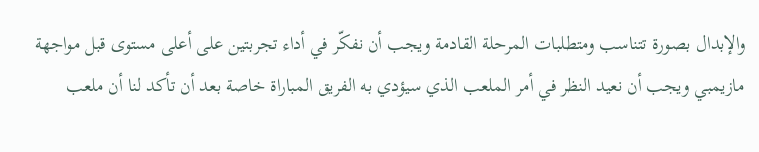والإبدال بصورة تتناسب ومتطلبات المرحلة القادمة ويجب أن نفكّر في أداء تجربتين على أعلى مستوى قبل مواجهة مازيمبي ويجب أن نعيد النظر في أمر الملعب الذي سيؤدي به الفريق المباراة خاصة بعد أن تأكد لنا أن ملعب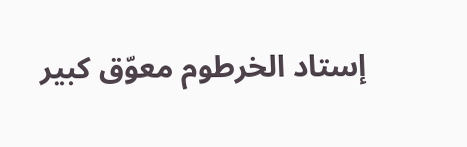إستاد الخرطوم معوّق كبير